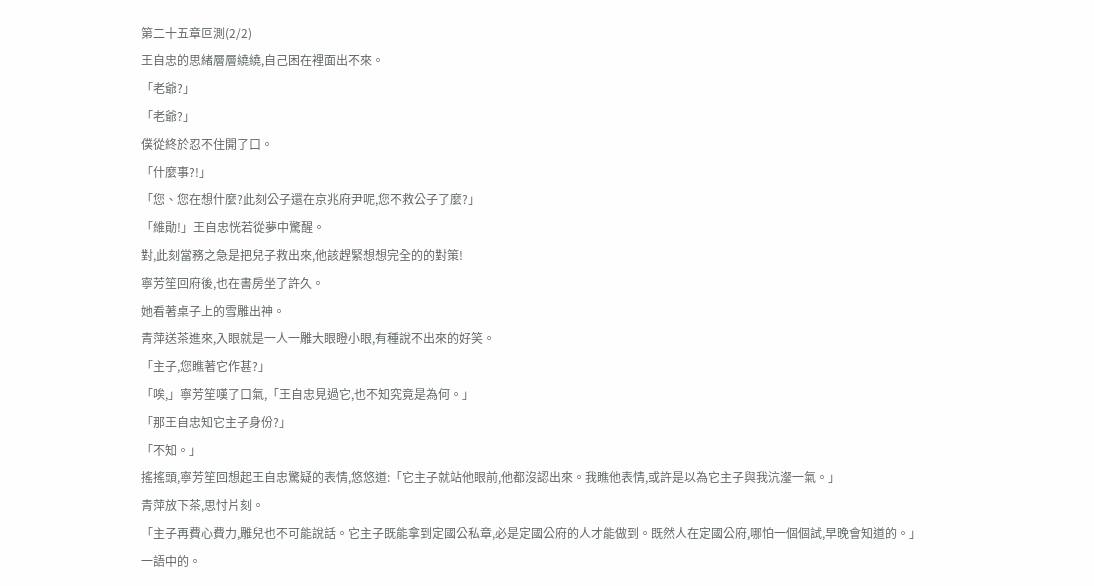第二十五章叵測(2/2)
王自忠的思緒層層繞繞,自己困在裡面出不來。
「老爺?」
「老爺?」
僕從終於忍不住開了口。
「什麼事?!」
「您、您在想什麼?此刻公子還在京兆府尹呢,您不救公子了麼?」
「維勛!」王自忠恍若從夢中驚醒。
對,此刻當務之急是把兒子救出來,他該趕緊想想完全的的對策!
寧芳笙回府後,也在書房坐了許久。
她看著桌子上的雪雕出神。
青萍送茶進來,入眼就是一人一雕大眼瞪小眼,有種說不出來的好笑。
「主子,您瞧著它作甚?」
「唉,」寧芳笙嘆了口氣,「王自忠見過它,也不知究竟是為何。」
「那王自忠知它主子身份?」
「不知。」
搖搖頭,寧芳笙回想起王自忠驚疑的表情,悠悠道:「它主子就站他眼前,他都沒認出來。我瞧他表情,或許是以為它主子與我沆瀣一氣。」
青萍放下茶,思忖片刻。
「主子再費心費力,雕兒也不可能說話。它主子既能拿到定國公私章,必是定國公府的人才能做到。既然人在定國公府,哪怕一個個試,早晚會知道的。」
一語中的。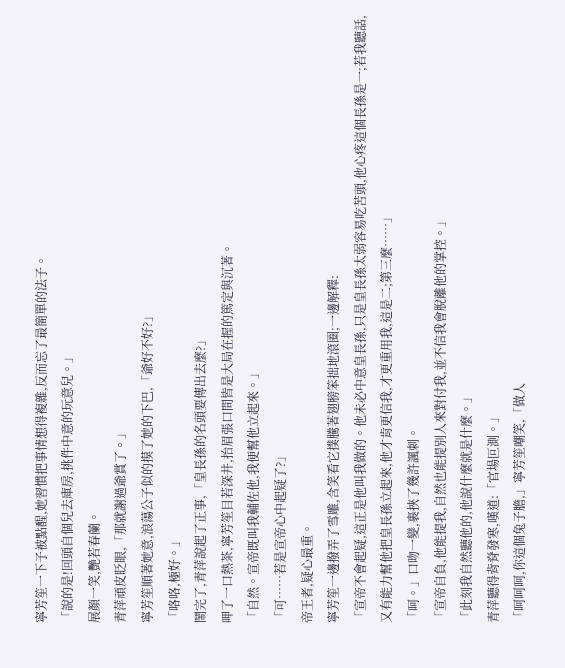寧芳笙一下子被點醒,她習慣把事情想得複雜,反而忘了最簡單的法子。
「說的是!回頭自個兒去庫房,挑件中意的玩意兒。」
展顏一笑,艷若春蘭。
青萍頑皮眨眼,「那就謝過爺賞了。」
寧芳笙順著她意,浪蕩公子似的摸了她的下巴,「爺好不好?」
「咯咯,極好。」
鬧完了,青萍說起了正事,「皇長孫的名頭要傳出去麼?」
呷了一口熱茶,寧芳笙目若深井,抬眉張口間皆是大局在握的篤定與沉著。
「自然。宣帝既叫我輔佐他,我便幫他立起來。」
「可……若是宣帝心中起疑了?」
帝王者,疑心最重。
寧芳笙一邊撥弄了雪雕,含笑看它撲騰著翅膀笨拙地滾圈;一邊解釋:
「宣帝不會起疑,這正是他叫我做的。他未必中意皇長孫,只是皇長孫太弱容易吃苦頭,他心疼這個長孫是一;若我聽話,又有能力幫他把皇長孫立起來,他才肯更信我,才更重用我,這是二;第三麼……」
「呵。」口吻一變,裹挾了幾許諷刺。
「宣帝自負,他能提我,自然也能提別人來對付我,並不信我會脫離他的掌控。」
「此刻我自然聽他的,他說什麼就是什麼。」
青萍聽得背脊發寒,嘆道:「官場叵測。」
「呵呵呵,你這個兔子膽,」寧芳笙嘲笑,「做人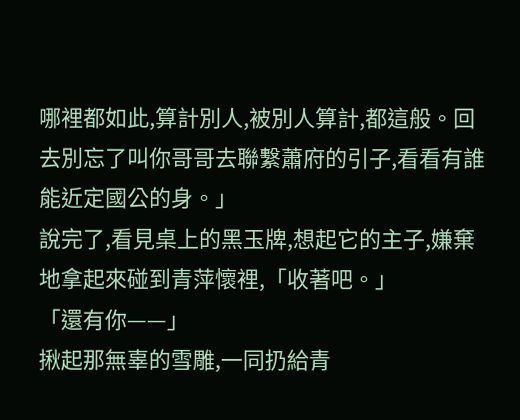哪裡都如此,算計別人,被別人算計,都這般。回去別忘了叫你哥哥去聯繫蕭府的引子,看看有誰能近定國公的身。」
說完了,看見桌上的黑玉牌,想起它的主子,嫌棄地拿起來碰到青萍懷裡,「收著吧。」
「還有你——」
揪起那無辜的雪雕,一同扔給青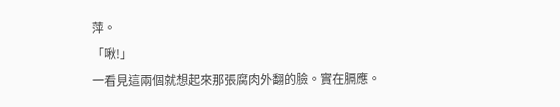萍。
「啾!」
一看見這兩個就想起來那張腐肉外翻的臉。實在膈應。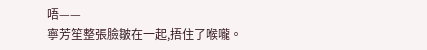唔——
寧芳笙整張臉皺在一起,捂住了喉嚨。